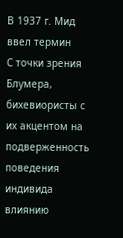В 1937 г. Мид ввел термин
С точки зрения Блумера, бихевиористы с их акцентом на подверженность поведения индивида влиянию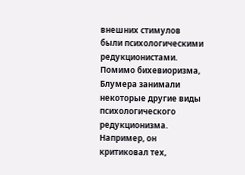внешних стимулов были психологическими редукционистами. Помимо бихевиоризма, Блумера занимали некоторые другие виды психологического редукционизма. Например, он критиковал тех,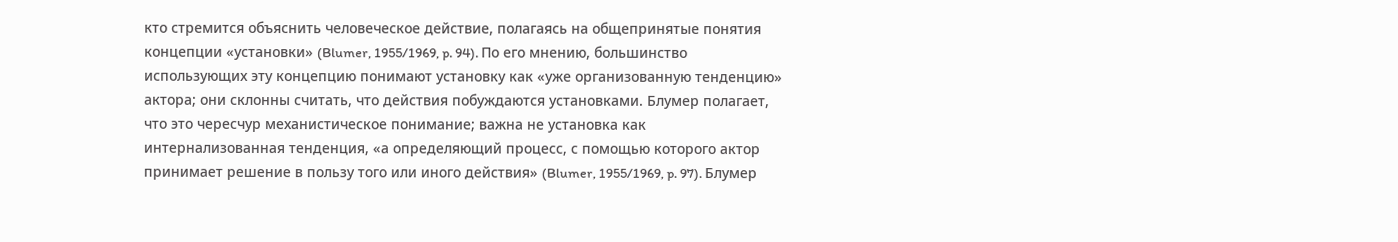кто стремится объяснить человеческое действие, полагаясь на общепринятые понятия концепции «установки» (Blumer, 1955/1969, p. 94). По его мнению, большинство использующих эту концепцию понимают установку как «уже организованную тенденцию» актора; они склонны считать, что действия побуждаются установками. Блумер полагает, что это чересчур механистическое понимание; важна не установка как интернализованная тенденция, «а определяющий процесс, с помощью которого актор принимает решение в пользу того или иного действия» (Blumer, 1955/1969, p. 97). Блумер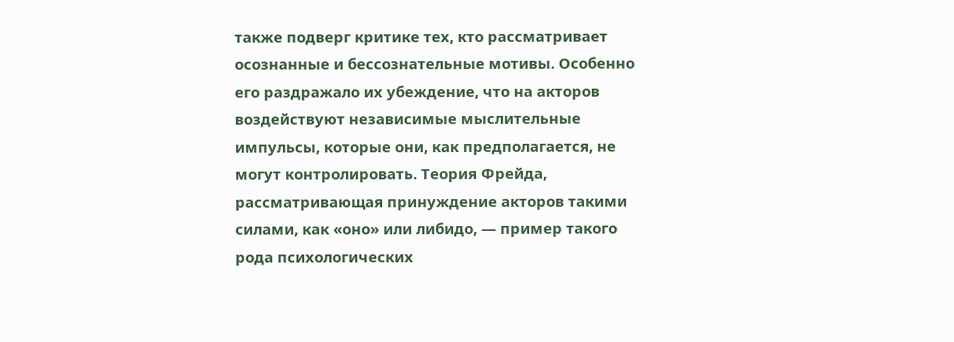также подверг критике тех, кто рассматривает осознанные и бессознательные мотивы. Особенно его раздражало их убеждение, что на акторов воздействуют независимые мыслительные импульсы, которые они, как предполагается, не могут контролировать. Теория Фрейда, рассматривающая принуждение акторов такими силами, как «оно» или либидо, — пример такого рода психологических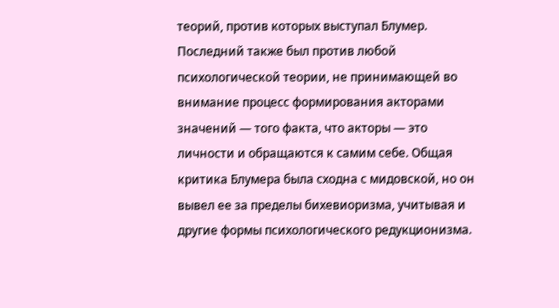теорий, против которых выступал Блумер. Последний также был против любой психологической теории, не принимающей во внимание процесс формирования акторами значений — того факта, что акторы — это личности и обращаются к самим себе. Общая критика Блумера была сходна с мидовской, но он вывел ее за пределы бихевиоризма, учитывая и другие формы психологического редукционизма.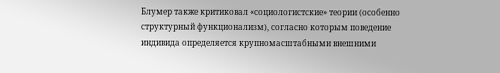Блумер также критиковал «социологистские» теории (особенно структурный функционализм), согласно которым поведение индивида определяется крупномасштабными внешними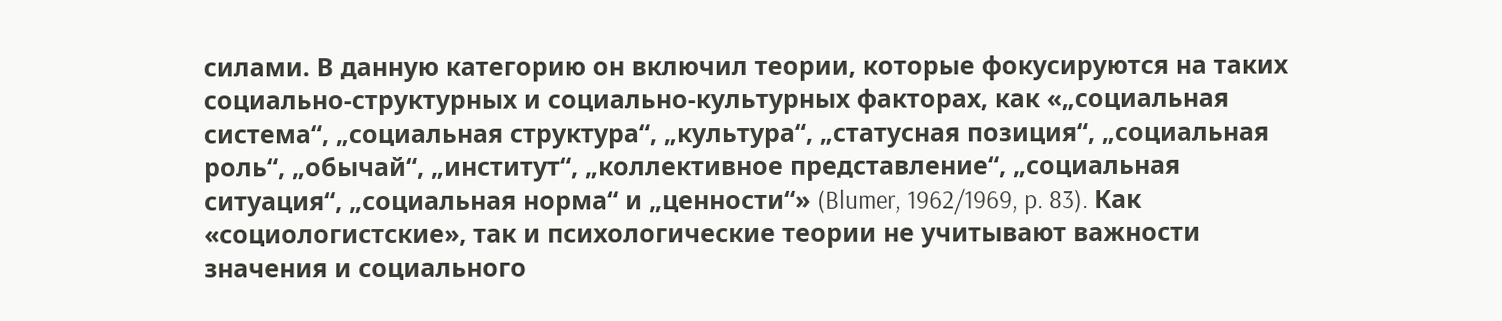силами. В данную категорию он включил теории, которые фокусируются на таких социально-структурных и социально-культурных факторах, как «„социальная система“, „социальная структура“, „культура“, „статусная позиция“, „социальная роль“, „обычай“, „институт“, „коллективное представление“, „социальная ситуация“, „социальная норма“ и „ценности“» (Blumer, 1962/1969, p. 83). Как «социологистские», так и психологические теории не учитывают важности значения и социального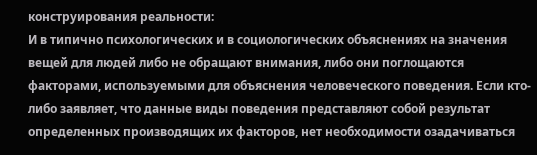конструирования реальности:
И в типично психологических и в социологических объяснениях на значения вещей для людей либо не обращают внимания, либо они поглощаются факторами, используемыми для объяснения человеческого поведения. Если кто-либо заявляет, что данные виды поведения представляют собой результат определенных производящих их факторов, нет необходимости озадачиваться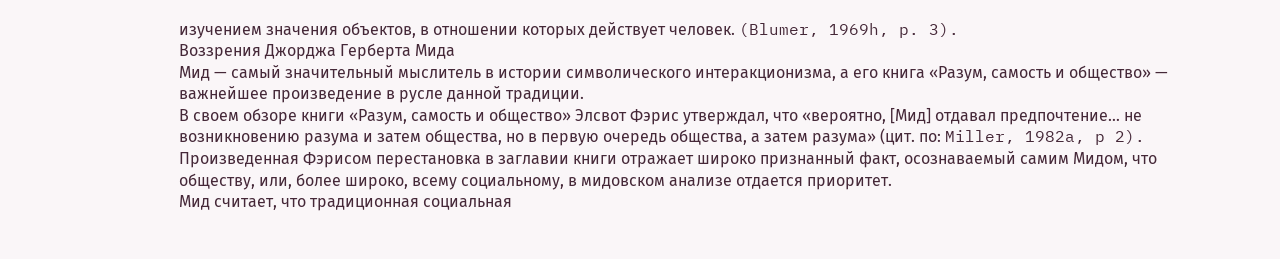изучением значения объектов, в отношении которых действует человек. (Blumer, 1969h, p. 3).
Воззрения Джорджа Герберта Мида
Мид — самый значительный мыслитель в истории символического интеракционизма, а его книга «Разум, самость и общество» — важнейшее произведение в русле данной традиции.
В своем обзоре книги «Разум, самость и общество» Элсвот Фэрис утверждал, что «вероятно, [Мид] отдавал предпочтение… не возникновению разума и затем общества, но в первую очередь общества, а затем разума» (цит. по: Miller, 1982a, p 2). Произведенная Фэрисом перестановка в заглавии книги отражает широко признанный факт, осознаваемый самим Мидом, что обществу, или, более широко, всему социальному, в мидовском анализе отдается приоритет.
Мид считает, что традиционная социальная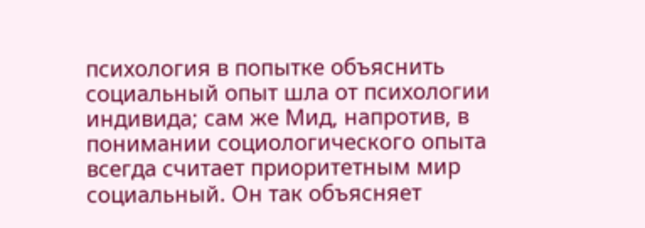психология в попытке объяснить социальный опыт шла от психологии индивида; сам же Мид, напротив, в понимании социологического опыта всегда считает приоритетным мир социальный. Он так объясняет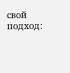свой подход: